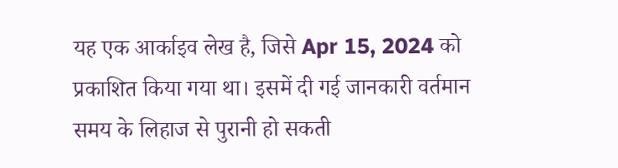यह एक आर्काइव लेख है, जिसे Apr 15, 2024 को प्रकाशित किया गया था। इसमें दी गई जानकारी वर्तमान समय के लिहाज से पुरानी हो सकती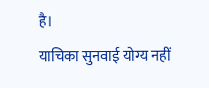है।
याचिका सुनवाई योग्य नहीं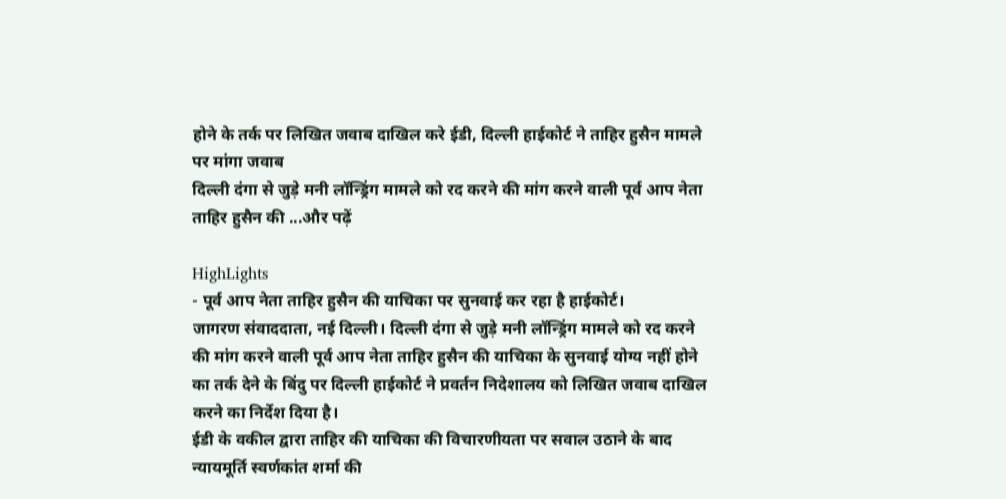होने के तर्क पर लिखित जवाब दाखिल करे ईडी, दिल्ली हाईकोर्ट ने ताहिर हुसैन मामले पर मांगा जवाब
दिल्ली दंगा से जुड़े मनी लॉन्ड्रिंग मामले को रद करने की मांग करने वाली पूर्व आप नेता ताहिर हुसैन की ...और पढ़ें

HighLights
- पूर्व आप नेता ताहिर हुसैन की याचिका पर सुनवाई कर रहा है हाईकोर्ट।
जागरण संवाददाता, नई दिल्ली। दिल्ली दंगा से जुड़े मनी लॉन्ड्रिंग मामले को रद करने की मांग करने वाली पूर्व आप नेता ताहिर हुसैन की याचिका के सुनवाई योग्य नहीं होने का तर्क देने के बिंदु पर दिल्ली हाईकोर्ट ने प्रवर्तन निदेशालय को लिखित जवाब दाखिल करने का निर्देश दिया है।
ईडी के वकील द्वारा ताहिर की याचिका की विचारणीयता पर सवाल उठाने के बाद न्यायमूर्ति स्वर्णकांत शर्मा की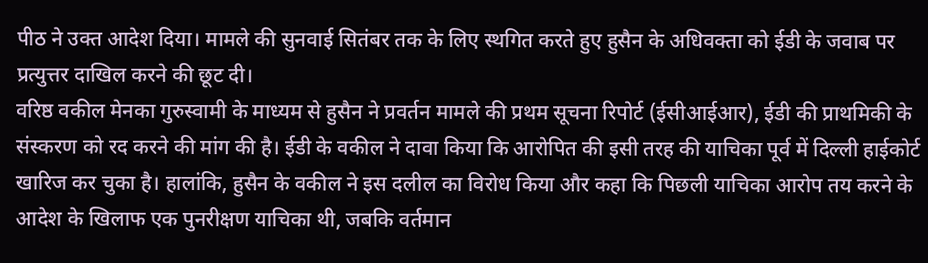पीठ ने उक्त आदेश दिया। मामले की सुनवाई सितंबर तक के लिए स्थगित करते हुए हुसैन के अधिवक्ता को ईडी के जवाब पर प्रत्युत्तर दाखिल करने की छूट दी।
वरिष्ठ वकील मेनका गुरुस्वामी के माध्यम से हुसैन ने प्रवर्तन मामले की प्रथम सूचना रिपोर्ट (ईसीआईआर), ईडी की प्राथमिकी के संस्करण को रद करने की मांग की है। ईडी के वकील ने दावा किया कि आरोपित की इसी तरह की याचिका पूर्व में दिल्ली हाईकोर्ट खारिज कर चुका है। हालांकि, हुसैन के वकील ने इस दलील का विरोध किया और कहा कि पिछली याचिका आरोप तय करने के आदेश के खिलाफ एक पुनरीक्षण याचिका थी, जबकि वर्तमान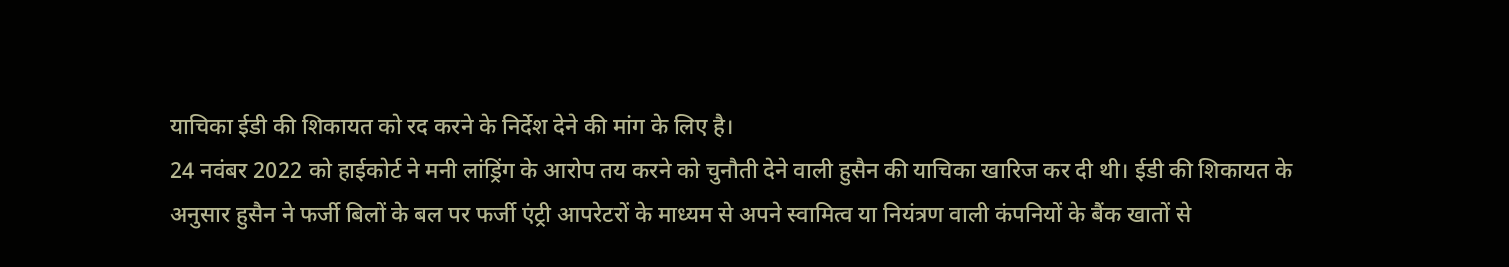याचिका ईडी की शिकायत को रद करने के निर्देश देने की मांग के लिए है।
24 नवंबर 2022 को हाईकोर्ट ने मनी लांड्रिंग के आरोप तय करने को चुनौती देने वाली हुसैन की याचिका खारिज कर दी थी। ईडी की शिकायत के अनुसार हुसैन ने फर्जी बिलों के बल पर फर्जी एंट्री आपरेटरों के माध्यम से अपने स्वामित्व या नियंत्रण वाली कंपनियों के बैंक खातों से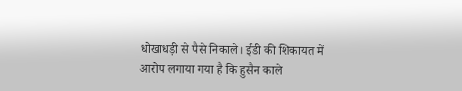धोखाधड़ी से पैसे निकाले। ईडी की शिकायत में आरोप लगाया गया है कि हुसैन काले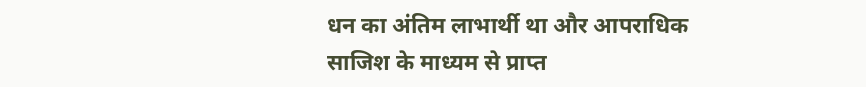धन का अंतिम लाभार्थी था और आपराधिक साजिश के माध्यम से प्राप्त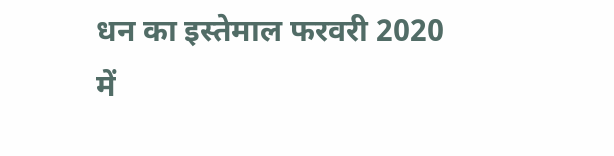धन का इस्तेमाल फरवरी 2020 में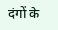दंगों के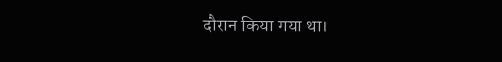दौरान किया गया था।